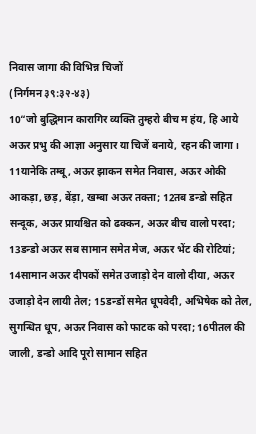निवास जागा की विभिन्न चिजों
(निर्गमन ३९:३२-४३)
10“जो बुद्धिमान कारागिर व्यक्ति तुम्हरो बीच म हंय, हि आये अऊर प्रभु की आज्ञा अनुसार या चिजें बनाये, रहन की जागा। 11यानेकि तम्बू, अऊर झाकन समेत निवास, अऊर ओकी आकड़ा, छड़, बेंड़ा, खम्बा अऊर तक्ता; 12तब डन्डो सहित सन्दूक, अऊर प्रायश्चित को ढक्कन, अऊर बीच वालो परदा; 13डन्डो अऊर सब सामान समेत मेज, अऊर भेंट की रोटियां; 14सामान अऊर दीपकों समेत उजाड़ो देन वालो दीया, अऊर उजाड़ो देन लायी तेल; 15डन्डों समेत धूपवेदी, अभिषेक को तेल, सुगन्धित धूप, अऊर निवास को फाटक को परदा; 16पीतल की जाली, डन्डो आदि पूरो सामान सहित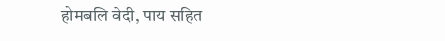होमबलि वेदी, पाय सहित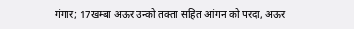गंगार; 17खम्बा अऊर उन्को तक्ता सहित आंगन को परदा, अऊर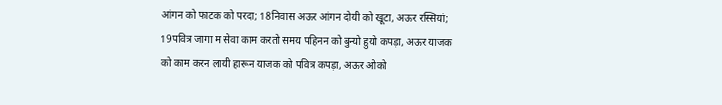आंगन को फाटक को परदा; 18निवास अऊर आंगन दोयी को खूटा, अऊर रस्सियां; 19पवित्र जागा म सेवा काम करतो समय पहिनन को बुन्यो हुयो कपड़ा, अऊर याजक को काम करन लायी हारून याजक को पवित्र कपड़ा, अऊर ओको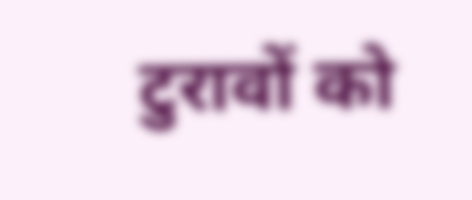टुरावों को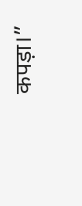कपड़ा।”